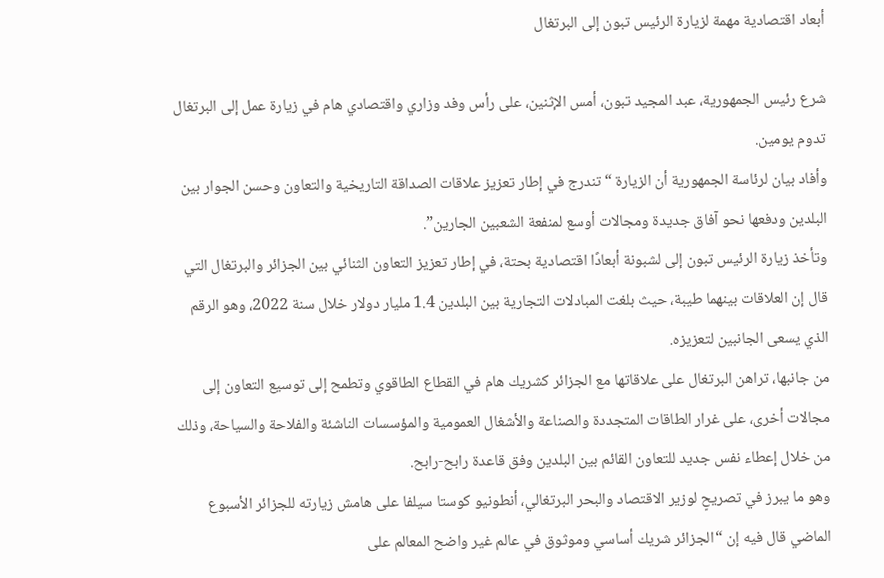أبعاد اقتصادية مهمة لزيارة الرئيس تبون إلى البرتغال

شرع رئيس الجمهورية، عبد المجيد تبون، أمس الإثنين، على رأس وفد وزاري واقتصادي هام في زيارة عمل إلى البرتغال تدوم يومين.
وأفاد بيان لرئاسة الجمهورية أن الزيارة “تندرج في إطار تعزيز علاقات الصداقة التاريخية والتعاون وحسن الجوار بين البلدين ودفعها نحو آفاق جديدة ومجالات أوسع لمنفعة الشعبين الجارين”.
وتأخذ زيارة الرئيس تبون إلى لشبونة أبعادًا اقتصادية بحتة، في إطار تعزيز التعاون الثنائي بين الجزائر والبرتغال التي قال إن العلاقات بينهما طيبة، حيث بلغت المبادلات التجارية بين البلدين 1.4 مليار دولار خلال سنة 2022، وهو الرقم الذي يسعى الجانبين لتعزيزه.
من جانبها، تراهن البرتغال على علاقاتها مع الجزائر كشريك هام في القطاع الطاقوي وتطمح إلى توسيع التعاون إلى مجالات أخرى، على غرار الطاقات المتجددة والصناعة والأشغال العمومية والمؤسسات الناشئة والفلاحة والسياحة، وذلك من خلال إعطاء نفس جديد للتعاون القائم بين البلدين وفق قاعدة رابح-رابح.
وهو ما يبرز في تصريحٍ لوزير الاقتصاد والبحر البرتغالي، أنطونيو كوستا سيلفا على هامش زيارته للجزائر الأسبوع الماضي قال فيه إن “الجزائر شريك أساسي وموثوق في عالم غير واضح المعالم على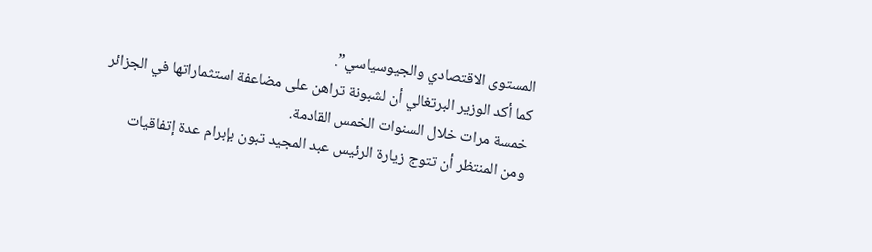المستوى الاقتصادي والجيوسياسي”.
كما أكد الوزير البرتغالي أن لشبونة تراهن على مضاعفة استثماراتها في الجزائر خمسة مرات خلال السنوات الخمس القادمة.
ومن المنتظر أن تتوج زيارة الرئيس عبد المجيد تبون بإبرام عدة إتفاقيات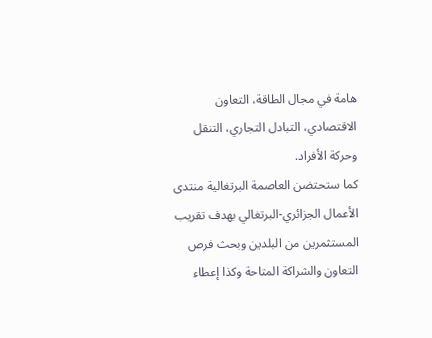هامة في مجال الطاقة، التعاون الاقتصادي، التبادل التجاري، التنقل وحركة الأفراد.
كما ستحتضن العاصمة البرتغالية منتدى الأعمال الجزائري-البرتغالي بهدف تقريب المستثمرين من البلدين وبحث فرص التعاون والشراكة المتاحة وكذا إعطاء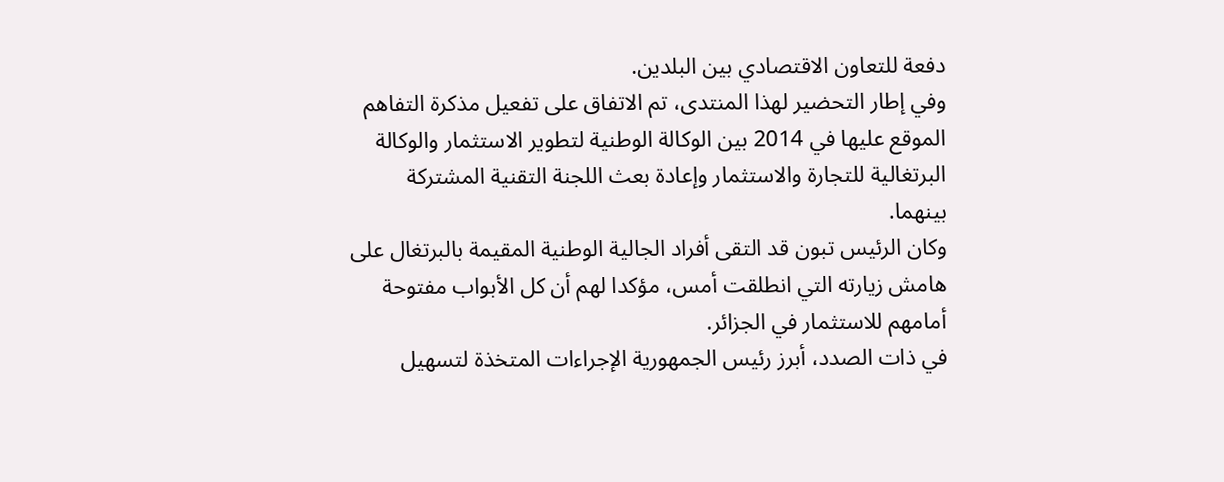دفعة للتعاون الاقتصادي بين البلدين.
وفي إطار التحضير لهذا المنتدى، تم الاتفاق على تفعيل مذكرة التفاهم الموقع عليها في 2014 بين الوكالة الوطنية لتطوير الاستثمار والوكالة البرتغالية للتجارة والاستثمار وإعادة بعث اللجنة التقنية المشتركة بينهما.
وكان الرئيس تبون قد التقى أفراد الجالية الوطنية المقيمة بالبرتغال على هامش زيارته التي انطلقت أمس، مؤكدا لهم أن كل الأبواب مفتوحة أمامهم للاستثمار في الجزائر.
في ذات الصدد، أبرز رئيس الجمهورية الإجراءات المتخذة لتسهيل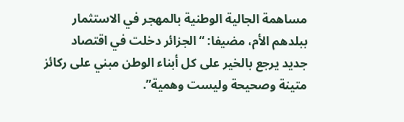مساهمة الجالية الوطنية بالمهجر في الاستثمار ببلدهم الأم، مضيفا: “الجزائر دخلت في اقتصاد جديد يرجع بالخير على كل أبناء الوطن مبني على ركائز متينة وصحيحة وليست وهمية”.